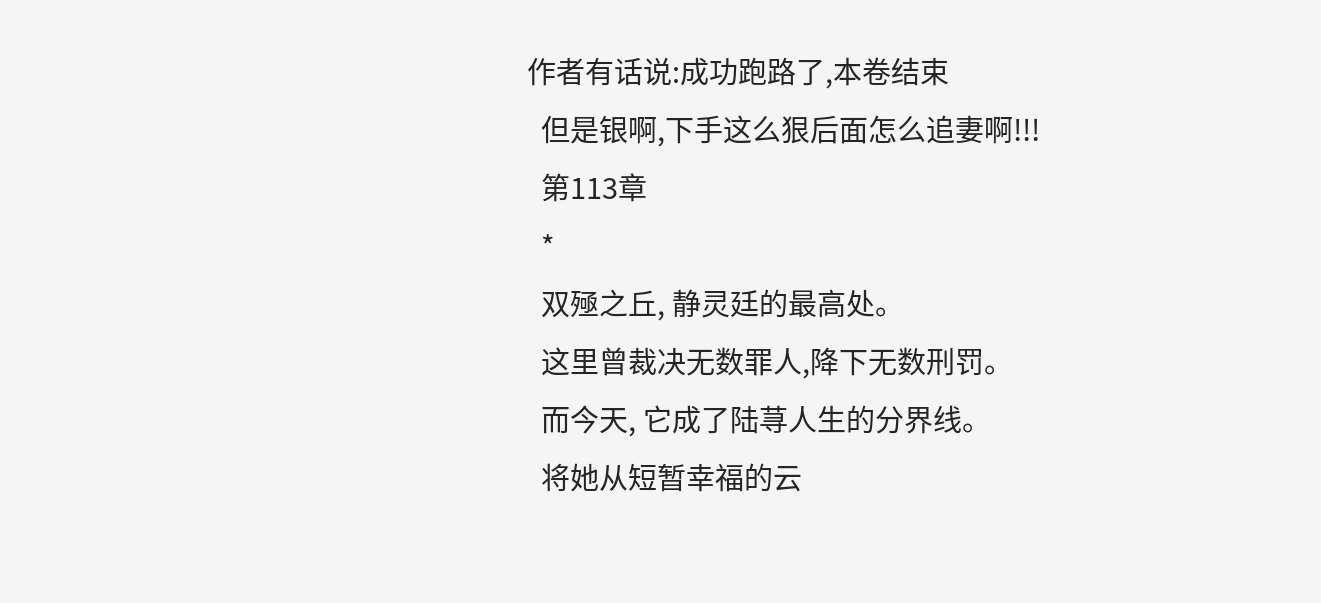作者有话说:成功跑路了,本卷结束
  但是银啊,下手这么狠后面怎么追妻啊!!!
  第113章
  *
  双殛之丘, 静灵廷的最高处。
  这里曾裁决无数罪人,降下无数刑罚。
  而今天, 它成了陆荨人生的分界线。
  将她从短暂幸福的云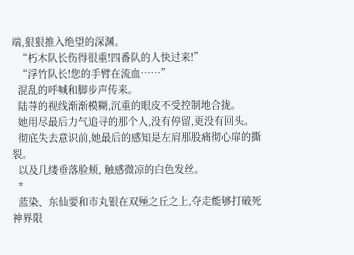端,狠狠推入绝望的深渊。
  “朽木队长伤得很重!四番队的人快过来!”
  “浮竹队长!您的手臂在流血……”
  混乱的呼喊和脚步声传来。
  陆荨的视线渐渐模糊,沉重的眼皮不受控制地合拢。
  她用尽最后力气追寻的那个人,没有停留,更没有回头。
  彻底失去意识前,她最后的感知是左肩那股痛彻心扉的撕裂。
  以及几缕垂落脸颊, 触感微凉的白色发丝。
  *
  蓝染、东仙要和市丸银在双殛之丘之上,夺走能够打破死神界限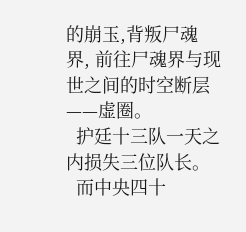的崩玉,背叛尸魂界, 前往尸魂界与现世之间的时空断层——虚圈。
  护廷十三队一天之内损失三位队长。
  而中央四十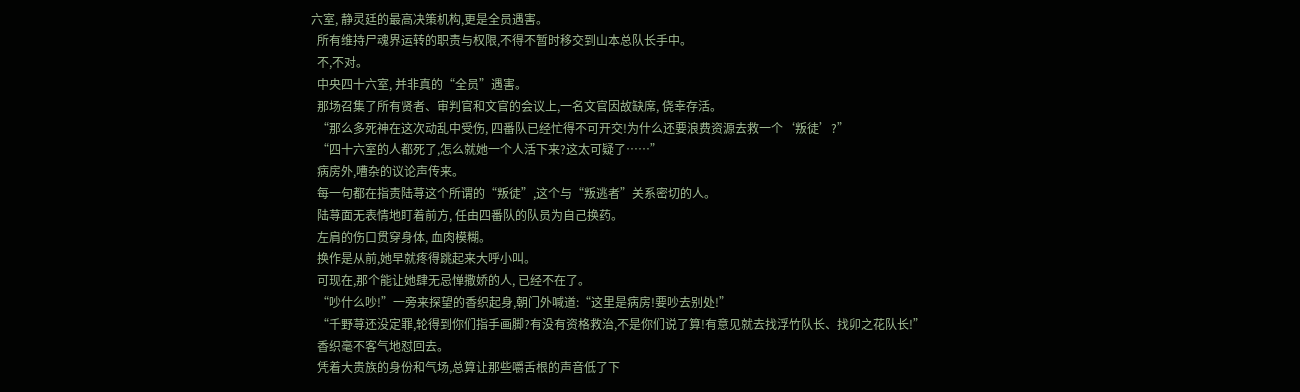六室, 静灵廷的最高决策机构,更是全员遇害。
  所有维持尸魂界运转的职责与权限,不得不暂时移交到山本总队长手中。
  不,不对。
  中央四十六室, 并非真的“全员”遇害。
  那场召集了所有贤者、审判官和文官的会议上,一名文官因故缺席, 侥幸存活。
  “那么多死神在这次动乱中受伤, 四番队已经忙得不可开交!为什么还要浪费资源去救一个‘叛徒’?”
  “四十六室的人都死了,怎么就她一个人活下来?这太可疑了……”
  病房外,嘈杂的议论声传来。
  每一句都在指责陆荨这个所谓的“叛徒”,这个与“叛逃者”关系密切的人。
  陆荨面无表情地盯着前方, 任由四番队的队员为自己换药。
  左肩的伤口贯穿身体, 血肉模糊。
  换作是从前,她早就疼得跳起来大呼小叫。
  可现在,那个能让她肆无忌惮撒娇的人, 已经不在了。
  “吵什么吵!”一旁来探望的香织起身,朝门外喊道:“这里是病房!要吵去别处!”
  “千野荨还没定罪,轮得到你们指手画脚?有没有资格救治,不是你们说了算!有意见就去找浮竹队长、找卯之花队长!”
  香织毫不客气地怼回去。
  凭着大贵族的身份和气场,总算让那些嚼舌根的声音低了下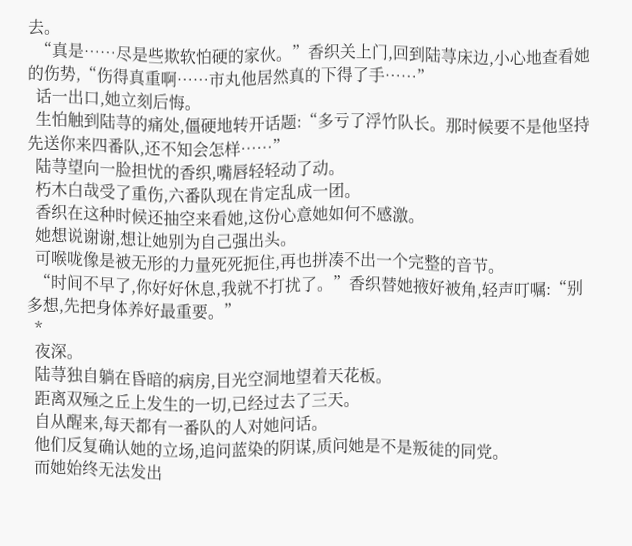去。
  “真是……尽是些欺软怕硬的家伙。”香织关上门,回到陆荨床边,小心地查看她的伤势,“伤得真重啊……市丸他居然真的下得了手……”
  话一出口,她立刻后悔。
  生怕触到陆荨的痛处,僵硬地转开话题:“多亏了浮竹队长。那时候要不是他坚持先送你来四番队,还不知会怎样……”
  陆荨望向一脸担忧的香织,嘴唇轻轻动了动。
  朽木白哉受了重伤,六番队现在肯定乱成一团。
  香织在这种时候还抽空来看她,这份心意她如何不感激。
  她想说谢谢,想让她别为自己强出头。
  可喉咙像是被无形的力量死死扼住,再也拼凑不出一个完整的音节。
  “时间不早了,你好好休息,我就不打扰了。”香织替她掖好被角,轻声叮嘱:“别多想,先把身体养好最重要。”
  *
  夜深。
  陆荨独自躺在昏暗的病房,目光空洞地望着天花板。
  距离双殛之丘上发生的一切,已经过去了三天。
  自从醒来,每天都有一番队的人对她问话。
  他们反复确认她的立场,追问蓝染的阴谋,质问她是不是叛徒的同党。
  而她始终无法发出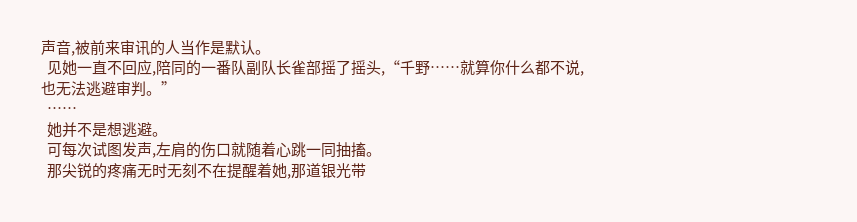声音,被前来审讯的人当作是默认。
  见她一直不回应,陪同的一番队副队长雀部摇了摇头,“千野……就算你什么都不说,也无法逃避审判。”
  ……
  她并不是想逃避。
  可每次试图发声,左肩的伤口就随着心跳一同抽搐。
  那尖锐的疼痛无时无刻不在提醒着她,那道银光带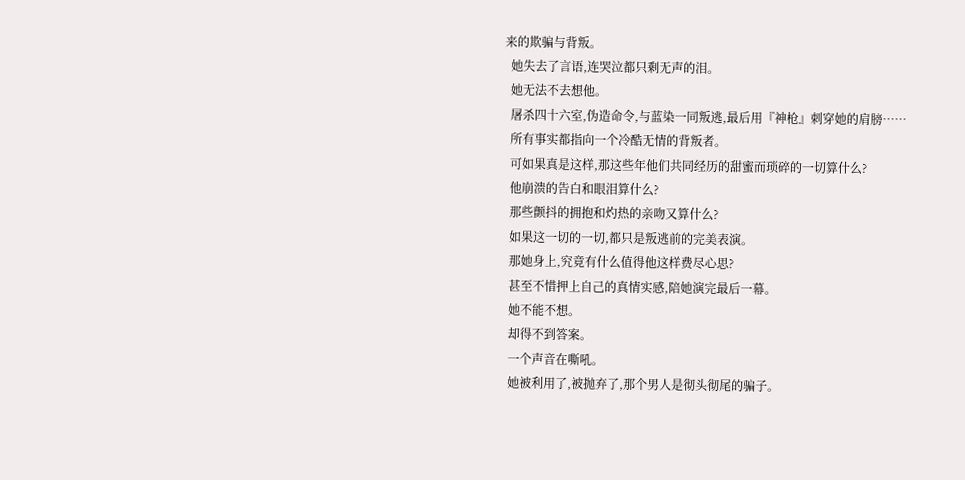来的欺骗与背叛。
  她失去了言语,连哭泣都只剩无声的泪。
  她无法不去想他。
  屠杀四十六室,伪造命令,与蓝染一同叛逃,最后用『神枪』刺穿她的肩膀……
  所有事实都指向一个冷酷无情的背叛者。
  可如果真是这样,那这些年他们共同经历的甜蜜而琐碎的一切算什么?
  他崩溃的告白和眼泪算什么?
  那些颤抖的拥抱和灼热的亲吻又算什么?
  如果这一切的一切,都只是叛逃前的完美表演。
  那她身上,究竟有什么值得他这样费尽心思?
  甚至不惜押上自己的真情实感,陪她演完最后一幕。
  她不能不想。
  却得不到答案。
  一个声音在嘶吼。
  她被利用了,被抛弃了,那个男人是彻头彻尾的骗子。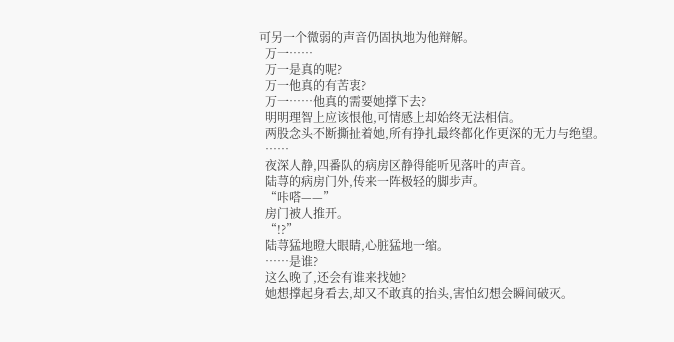可另一个微弱的声音仍固执地为他辩解。
  万一……
  万一是真的呢?
  万一他真的有苦衷?
  万一……他真的需要她撑下去?
  明明理智上应该恨他,可情感上却始终无法相信。
  两股念头不断撕扯着她,所有挣扎最终都化作更深的无力与绝望。
  ……
  夜深人静,四番队的病房区静得能听见落叶的声音。
  陆荨的病房门外,传来一阵极轻的脚步声。
  “咔嗒——”
  房门被人推开。
  “!?”
  陆荨猛地瞪大眼睛,心脏猛地一缩。
  ……是谁?
  这么晚了,还会有谁来找她?
  她想撑起身看去,却又不敢真的抬头,害怕幻想会瞬间破灭。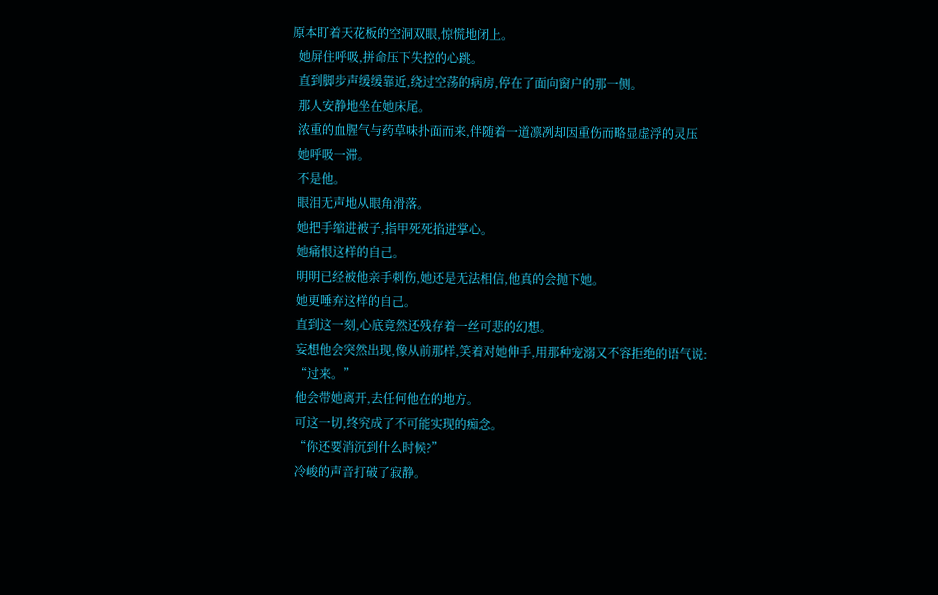原本盯着天花板的空洞双眼,惊慌地闭上。
  她屏住呼吸,拼命压下失控的心跳。
  直到脚步声缓缓靠近,绕过空荡的病房,停在了面向窗户的那一侧。
  那人安静地坐在她床尾。
  浓重的血腥气与药草味扑面而来,伴随着一道凛冽却因重伤而略显虚浮的灵压
  她呼吸一滞。
  不是他。
  眼泪无声地从眼角滑落。
  她把手缩进被子,指甲死死掐进掌心。
  她痛恨这样的自己。
  明明已经被他亲手刺伤,她还是无法相信,他真的会抛下她。
  她更唾弃这样的自己。
  直到这一刻,心底竟然还残存着一丝可悲的幻想。
  妄想他会突然出现,像从前那样,笑着对她伸手,用那种宠溺又不容拒绝的语气说:
  “过来。”
  他会带她离开,去任何他在的地方。
  可这一切,终究成了不可能实现的痴念。
  “你还要消沉到什么时候?”
  冷峻的声音打破了寂静。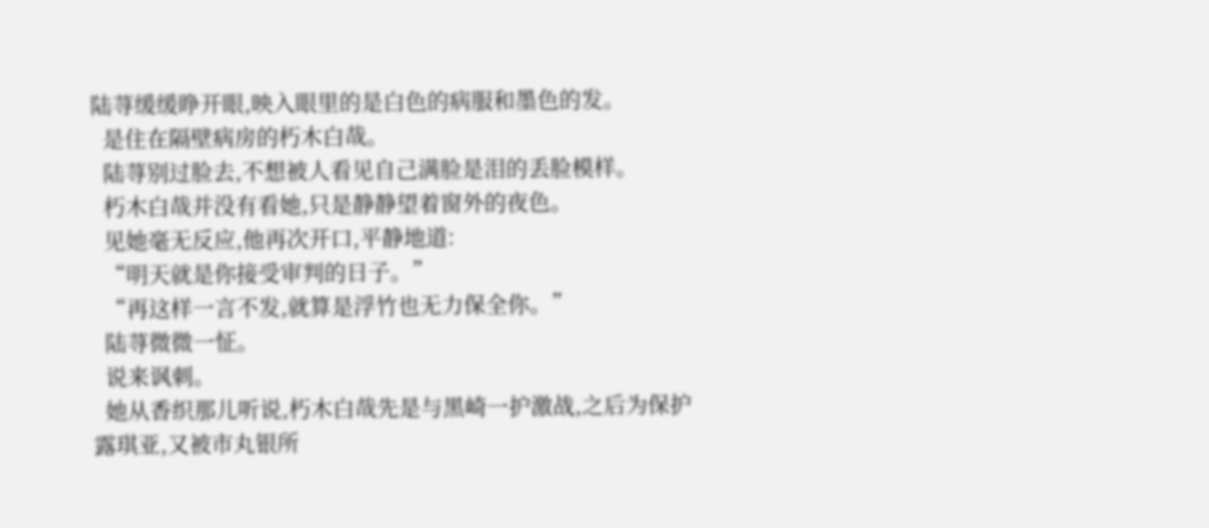陆荨缓缓睁开眼,映入眼里的是白色的病服和墨色的发。
  是住在隔壁病房的朽木白哉。
  陆荨别过脸去,不想被人看见自己满脸是泪的丢脸模样。
  朽木白哉并没有看她,只是静静望着窗外的夜色。
  见她毫无反应,他再次开口,平静地道:
  “明天就是你接受审判的日子。”
  “再这样一言不发,就算是浮竹也无力保全你。”
  陆荨微微一怔。
  说来讽刺。
  她从香织那儿听说,朽木白哉先是与黑崎一护激战,之后为保护露琪亚,又被市丸银所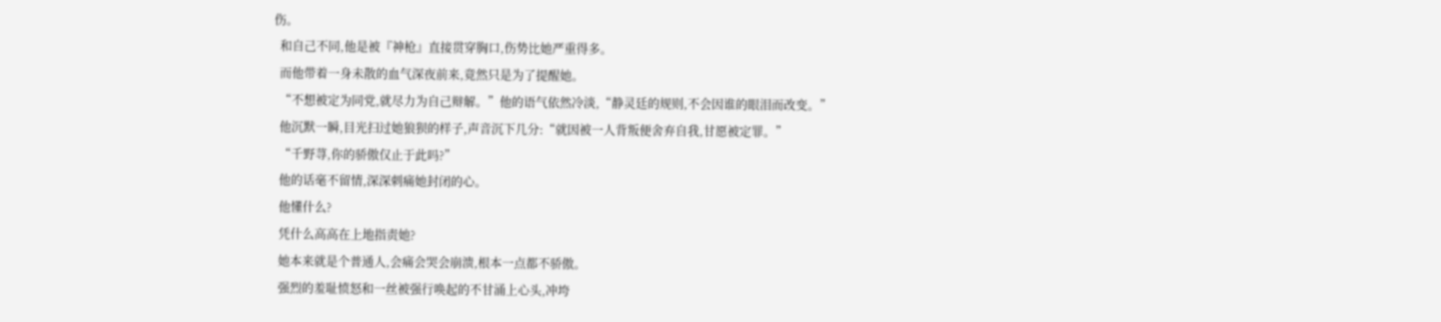伤。
  和自己不同,他是被『神枪』直接贯穿胸口,伤势比她严重得多。
  而他带着一身未散的血气深夜前来,竟然只是为了提醒她。
  “不想被定为同党,就尽力为自己辩解。”他的语气依然冷淡,“静灵廷的规则,不会因谁的眼泪而改变。”
  他沉默一瞬,目光扫过她狼狈的样子,声音沉下几分:“就因被一人背叛便舍弃自我,甘愿被定罪。”
  “千野荨,你的骄傲仅止于此吗?”
  他的话毫不留情,深深刺痛她封闭的心。
  他懂什么?
  凭什么高高在上地指责她?
  她本来就是个普通人,会痛会哭会崩溃,根本一点都不骄傲。
  强烈的羞耻愤怒和一丝被强行唤起的不甘涌上心头,冲垮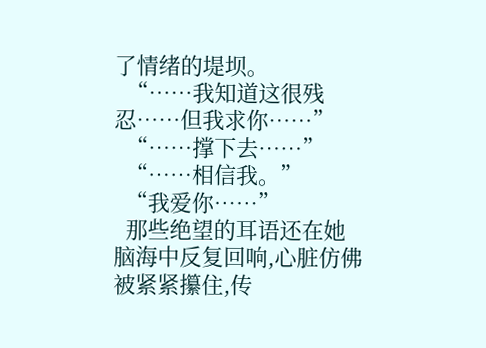了情绪的堤坝。
  “……我知道这很残忍……但我求你……”
  “……撑下去……”
  “……相信我。”
  “我爱你……”
  那些绝望的耳语还在她脑海中反复回响,心脏仿佛被紧紧攥住,传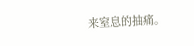来窒息的抽痛。